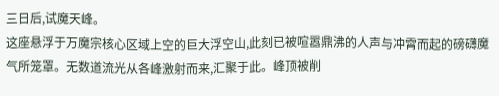三日后,试魔天峰。
这座悬浮于万魔宗核心区域上空的巨大浮空山,此刻已被喧嚣鼎沸的人声与冲霄而起的磅礴魔气所笼罩。无数道流光从各峰激射而来,汇聚于此。峰顶被削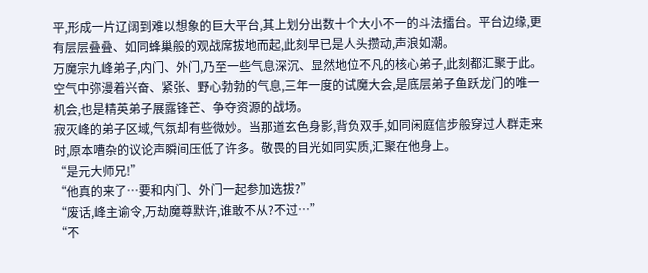平,形成一片辽阔到难以想象的巨大平台,其上划分出数十个大小不一的斗法擂台。平台边缘,更有层层叠叠、如同蜂巢般的观战席拔地而起,此刻早已是人头攒动,声浪如潮。
万魔宗九峰弟子,内门、外门,乃至一些气息深沉、显然地位不凡的核心弟子,此刻都汇聚于此。空气中弥漫着兴奋、紧张、野心勃勃的气息,三年一度的试魔大会,是底层弟子鱼跃龙门的唯一机会,也是精英弟子展露锋芒、争夺资源的战场。
寂灭峰的弟子区域,气氛却有些微妙。当那道玄色身影,背负双手,如同闲庭信步般穿过人群走来时,原本嘈杂的议论声瞬间压低了许多。敬畏的目光如同实质,汇聚在他身上。
“是元大师兄!”
“他真的来了…要和内门、外门一起参加选拔?”
“废话,峰主谕令,万劫魔尊默许,谁敢不从?不过…”
“不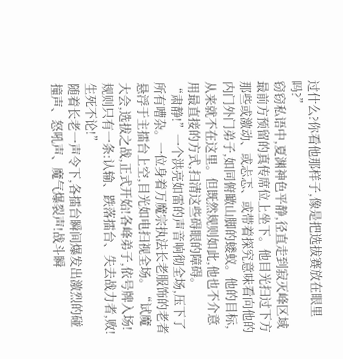过什么?你看他那样子,像是把选拔赛放在眼里吗?”
窃窃私语中,夏渊神色平静,径直走到寂灭峰区域最前方预留的真传席位上坐下。他目光扫过下方那些或激动、或忐忑、或带着探究意味看向他的内门外门弟子,如同俯瞰山脚的蝼蚁。他的目标,从来就不在这里。但既然规则如此,他也不介意用最直接的方式,扫清这些碍眼的障碍。
“肃静!”一个洪亮如雷的声音响彻全场,压下了所有嘈杂。一位身着万魔宗执法长老服饰的老者悬浮于主擂台上空,目光如电扫视全场。“试魔大会,选拔之战,正式开始!各峰弟子,依号牌入场!规则只有一条:认输、跌落擂台、失去战力者,败!生死不论!”
随着长老一声令下,各擂台瞬间爆发出激烈的碰撞声、怒吼声、魔气爆裂声!战斗瞬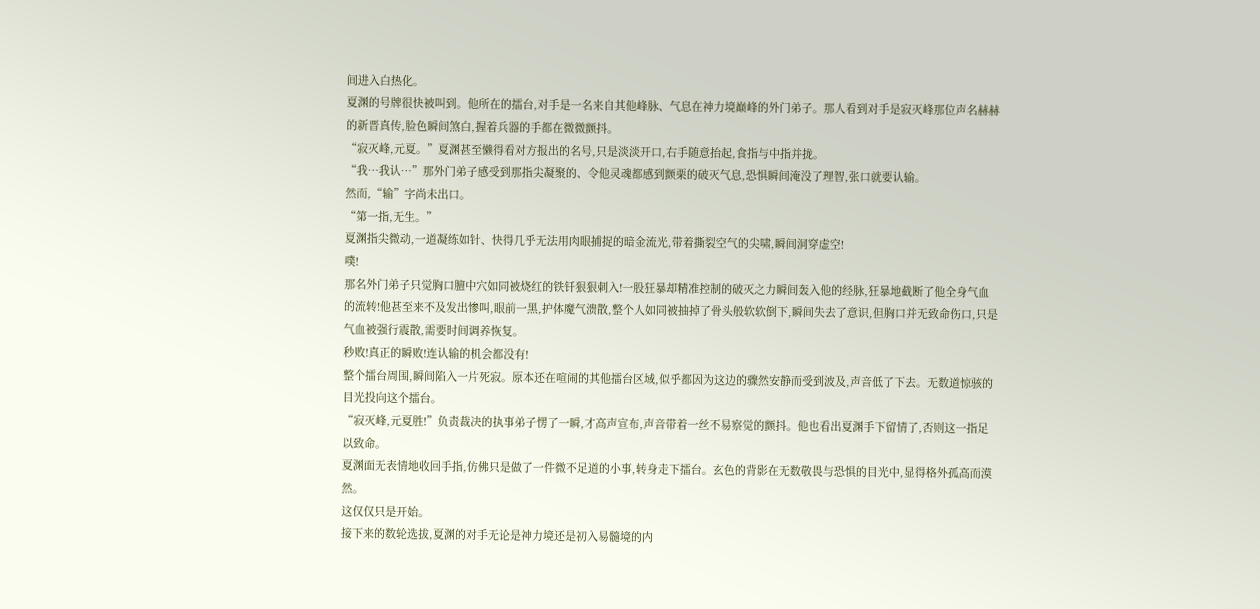间进入白热化。
夏渊的号牌很快被叫到。他所在的擂台,对手是一名来自其他峰脉、气息在神力境巅峰的外门弟子。那人看到对手是寂灭峰那位声名赫赫的新晋真传,脸色瞬间煞白,握着兵器的手都在微微颤抖。
“寂灭峰,元夏。”夏渊甚至懒得看对方报出的名号,只是淡淡开口,右手随意抬起,食指与中指并拢。
“我…我认…”那外门弟子感受到那指尖凝聚的、令他灵魂都感到颤栗的破灭气息,恐惧瞬间淹没了理智,张口就要认输。
然而,“输”字尚未出口。
“第一指,无生。”
夏渊指尖微动,一道凝练如针、快得几乎无法用肉眼捕捉的暗金流光,带着撕裂空气的尖啸,瞬间洞穿虚空!
噗!
那名外门弟子只觉胸口膻中穴如同被烧红的铁钎狠狠刺入!一股狂暴却精准控制的破灭之力瞬间轰入他的经脉,狂暴地截断了他全身气血的流转!他甚至来不及发出惨叫,眼前一黑,护体魔气溃散,整个人如同被抽掉了骨头般软软倒下,瞬间失去了意识,但胸口并无致命伤口,只是气血被强行震散,需要时间调养恢复。
秒败!真正的瞬败!连认输的机会都没有!
整个擂台周围,瞬间陷入一片死寂。原本还在喧闹的其他擂台区域,似乎都因为这边的骤然安静而受到波及,声音低了下去。无数道惊骇的目光投向这个擂台。
“寂灭峰,元夏胜!”负责裁决的执事弟子愣了一瞬,才高声宣布,声音带着一丝不易察觉的颤抖。他也看出夏渊手下留情了,否则这一指足以致命。
夏渊面无表情地收回手指,仿佛只是做了一件微不足道的小事,转身走下擂台。玄色的背影在无数敬畏与恐惧的目光中,显得格外孤高而漠然。
这仅仅只是开始。
接下来的数轮选拔,夏渊的对手无论是神力境还是初入易髓境的内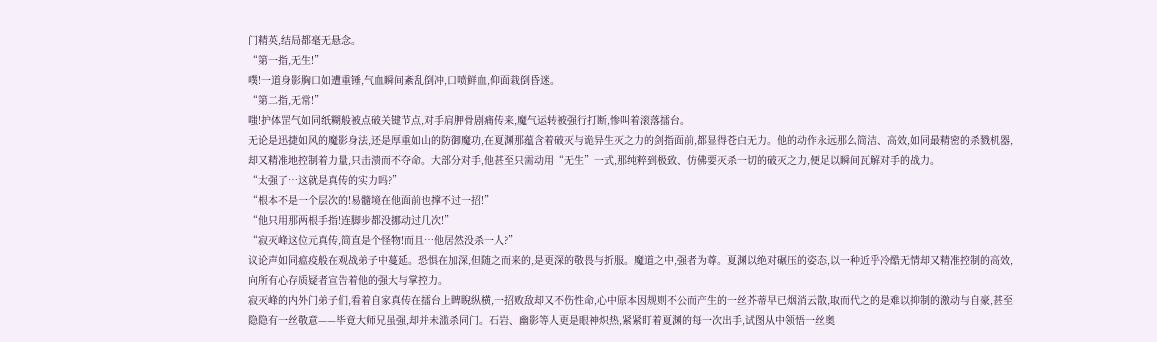门精英,结局都毫无悬念。
“第一指,无生!”
噗!一道身影胸口如遭重锤,气血瞬间紊乱倒冲,口喷鲜血,仰面栽倒昏迷。
“第二指,无常!”
嗤!护体罡气如同纸糊般被点破关键节点,对手肩胛骨剧痛传来,魔气运转被强行打断,惨叫着滚落擂台。
无论是迅捷如风的魔影身法,还是厚重如山的防御魔功,在夏渊那蕴含着破灭与诡异生灭之力的剑指面前,都显得苍白无力。他的动作永远那么简洁、高效,如同最精密的杀戮机器,却又精准地控制着力量,只击溃而不夺命。大部分对手,他甚至只需动用“无生”一式,那纯粹到极致、仿佛要灭杀一切的破灭之力,便足以瞬间瓦解对手的战力。
“太强了…这就是真传的实力吗?”
“根本不是一个层次的!易髓境在他面前也撑不过一招!”
“他只用那两根手指!连脚步都没挪动过几次!”
“寂灭峰这位元真传,简直是个怪物!而且…他居然没杀一人?”
议论声如同瘟疫般在观战弟子中蔓延。恐惧在加深,但随之而来的,是更深的敬畏与折服。魔道之中,强者为尊。夏渊以绝对碾压的姿态,以一种近乎冷酷无情却又精准控制的高效,向所有心存质疑者宣告着他的强大与掌控力。
寂灭峰的内外门弟子们,看着自家真传在擂台上睥睨纵横,一招败敌却又不伤性命,心中原本因规则不公而产生的一丝芥蒂早已烟消云散,取而代之的是难以抑制的激动与自豪,甚至隐隐有一丝敬意——毕竟大师兄虽强,却并未滥杀同门。石岩、幽影等人更是眼神炽热,紧紧盯着夏渊的每一次出手,试图从中领悟一丝奥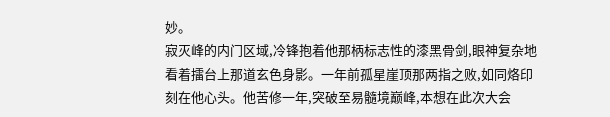妙。
寂灭峰的内门区域,冷锋抱着他那柄标志性的漆黑骨剑,眼神复杂地看着擂台上那道玄色身影。一年前孤星崖顶那两指之败,如同烙印刻在他心头。他苦修一年,突破至易髓境巅峰,本想在此次大会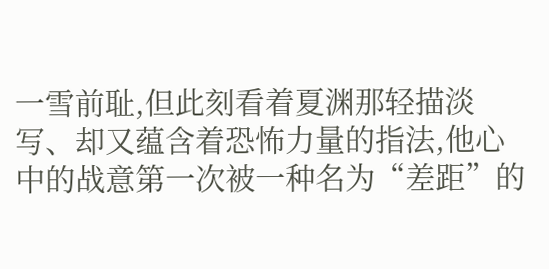一雪前耻,但此刻看着夏渊那轻描淡写、却又蕴含着恐怖力量的指法,他心中的战意第一次被一种名为“差距”的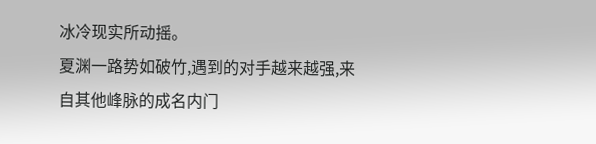冰冷现实所动摇。
夏渊一路势如破竹,遇到的对手越来越强,来自其他峰脉的成名内门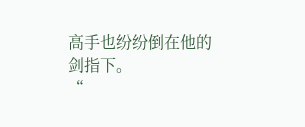高手也纷纷倒在他的剑指下。
“